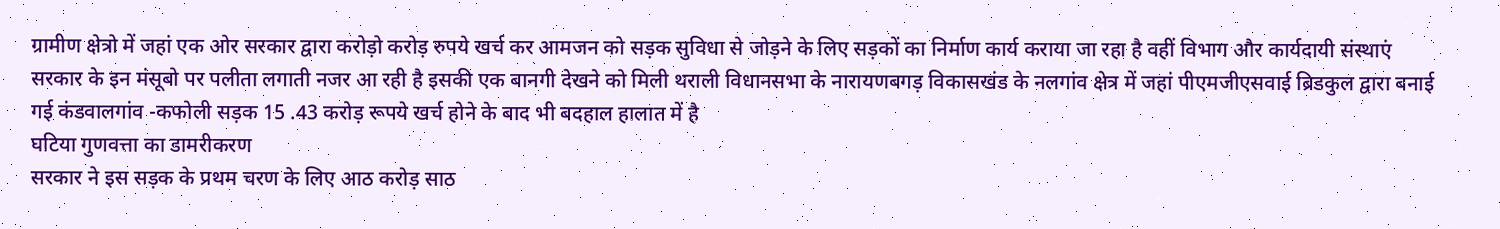ग्रामीण क्षेत्रो में जहां एक ओर सरकार द्वारा करोड़ो करोड़ रुपये खर्च कर आमजन को सड़क सुविधा से जोड़ने के लिए सड़कों का निर्माण कार्य कराया जा रहा है वहीं विभाग और कार्यदायी संस्थाएं सरकार के इन मंसूबो पर पलीता लगाती नजर आ रही है इसकी एक बानगी देखने को मिली थराली विधानसभा के नारायणबगड़ विकासखंड के नलगांव क्षेत्र में जहां पीएमजीएसवाई ब्रिडकुल द्वारा बनाई गई कंडवालगांव -कफोली सड़क 15 .43 करोड़ रूपये खर्च होने के बाद भी बदहाल हालात में है
घटिया गुणवत्ता का डामरीकरण
सरकार ने इस सड़क के प्रथम चरण के लिए आठ करोड़ साठ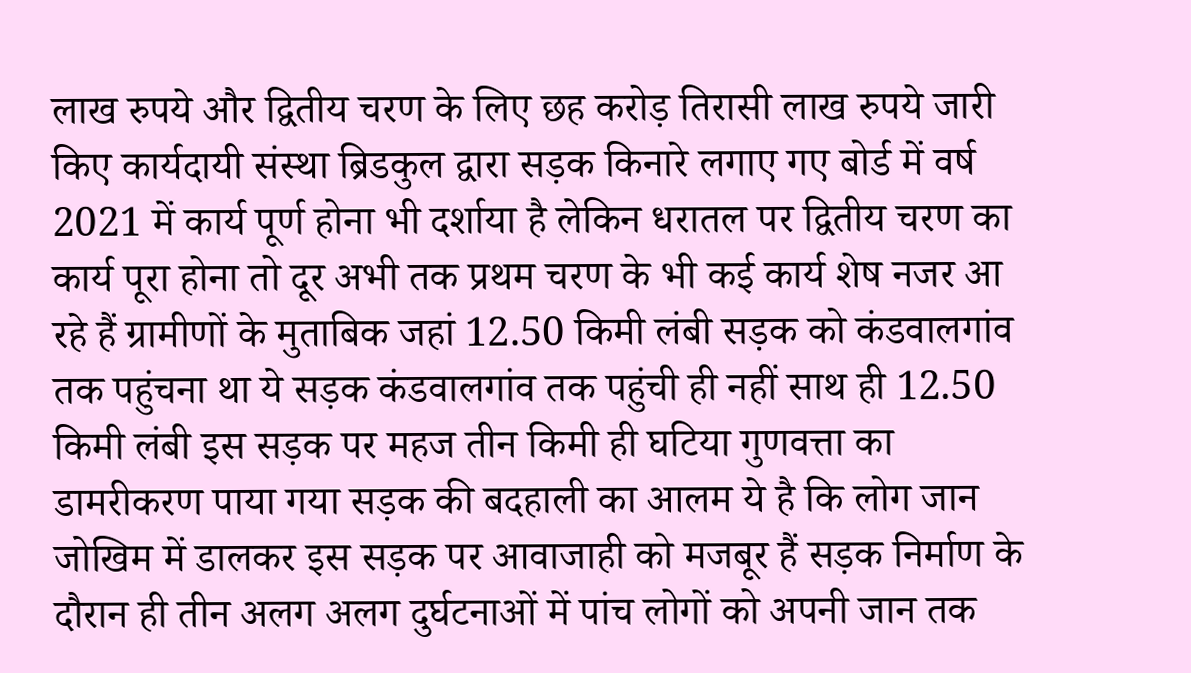लाख रुपये और द्वितीय चरण के लिए छह करोड़ तिरासी लाख रुपये जारी किए कार्यदायी संस्था ब्रिडकुल द्वारा सड़क किनारे लगाए गए बोर्ड में वर्ष 2021 में कार्य पूर्ण होना भी दर्शाया है लेकिन धरातल पर द्वितीय चरण का कार्य पूरा होना तो दूर अभी तक प्रथम चरण के भी कई कार्य शेष नजर आ रहे हैं ग्रामीणों के मुताबिक जहां 12.50 किमी लंबी सड़क को कंडवालगांव तक पहुंचना था ये सड़क कंडवालगांव तक पहुंची ही नहीं साथ ही 12.50 किमी लंबी इस सड़क पर महज तीन किमी ही घटिया गुणवत्ता का डामरीकरण पाया गया सड़क की बदहाली का आलम ये है कि लोग जान जोखिम में डालकर इस सड़क पर आवाजाही को मजबूर हैं सड़क निर्माण के दौरान ही तीन अलग अलग दुर्घटनाओं में पांच लोगों को अपनी जान तक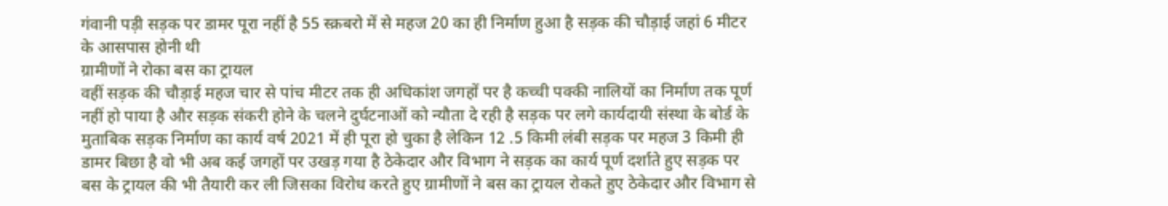गंवानी पड़ी सड़क पर डामर पूरा नहीं है 55 स्क्रबरो में से महज 20 का ही निर्माण हुआ है सड़क की चौड़ाई जहां 6 मीटर के आसपास होनी थी
ग्रामीणों ने रोका बस का ट्रायल
वहीं सड़क की चौड़ाई महज चार से पांच मीटर तक ही अधिकांश जगहों पर है कच्ची पक्की नालियों का निर्माण तक पूर्ण नहीं हो पाया है और सड़क संकरी होने के चलने दुर्घटनाओं को न्यौता दे रही है सड़क पर लगे कार्यदायी संस्था के बोर्ड के मुताबिक सड़क निर्माण का कार्य वर्ष 2021 में ही पूरा हो चुका है लेकिन 12 .5 किमी लंबी सड़क पर महज 3 किमी ही डामर बिछा है वो भी अब कई जगहों पर उखड़ गया है ठेकेदार और विभाग ने सड़क का कार्य पूर्ण दर्शाते हुए सड़क पर बस के ट्रायल की भी तैयारी कर ली जिसका विरोध करते हुए ग्रामीणों ने बस का ट्रायल रोकते हुए ठेकेदार और विभाग से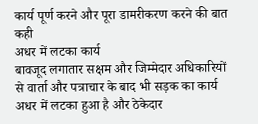कार्य पूर्ण करने और पूरा डामरीकरण करने की बात कही
अधर में लटका कार्य
बावजूद लगातार सक्षम और जिम्मेदार अधिकारियों से वार्ता और पत्राचार के बाद भी सड़क का कार्य अधर में लटका हुआ है और ठेकेदार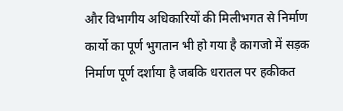और विभागीय अधिकारियों की मिलीभगत से निर्माण कार्यो का पूर्ण भुगतान भी हो गया है कागजो में सड़क निर्माण पूर्ण दर्शाया है जबकि धरातल पर हकीकत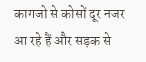कागजो से कोसों दूर नजर आ रहे हैं और सड़क से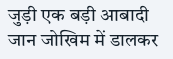जुड़ी एक बड़ी आबादी जान जोखिम में डालकर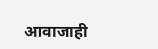आवाजाही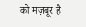को मज़बूर है